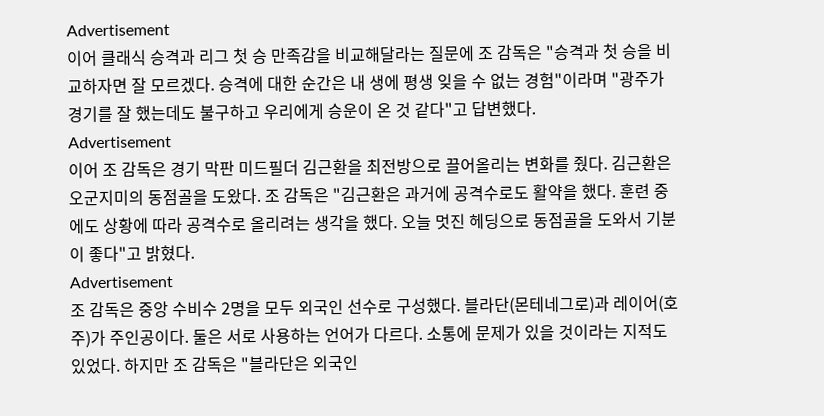Advertisement
이어 클래식 승격과 리그 첫 승 만족감을 비교해달라는 질문에 조 감독은 "승격과 첫 승을 비교하자면 잘 모르겠다. 승격에 대한 순간은 내 생에 평생 잊을 수 없는 경험"이라며 "광주가 경기를 잘 했는데도 불구하고 우리에게 승운이 온 것 같다"고 답변했다.
Advertisement
이어 조 감독은 경기 막판 미드필더 김근환을 최전방으로 끌어올리는 변화를 줬다. 김근환은 오군지미의 동점골을 도왔다. 조 감독은 "김근환은 과거에 공격수로도 활약을 했다. 훈련 중에도 상황에 따라 공격수로 올리려는 생각을 했다. 오늘 멋진 헤딩으로 동점골을 도와서 기분이 좋다"고 밝혔다.
Advertisement
조 감독은 중앙 수비수 2명을 모두 외국인 선수로 구성했다. 블라단(몬테네그로)과 레이어(호주)가 주인공이다. 둘은 서로 사용하는 언어가 다르다. 소통에 문제가 있을 것이라는 지적도 있었다. 하지만 조 감독은 "블라단은 외국인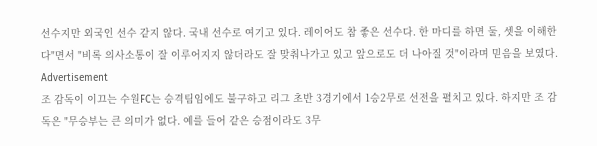선수지만 외국인 선수 같지 않다. 국내 선수로 여기고 있다. 레이어도 참 좋은 선수다. 한 마디를 하면 둘, 셋을 이해한다"면서 "비록 의사소통이 잘 이루어지지 않더라도 잘 맞춰나가고 있고 앞으로도 더 나아질 것"이라며 믿음을 보였다.
Advertisement
조 감독이 이끄는 수원FC는 승격팀임에도 불구하고 리그 초반 3경기에서 1승2무로 선전을 펼치고 있다. 하지만 조 감독은 "무승부는 큰 의미가 없다. 예를 들어 같은 승점이라도 3무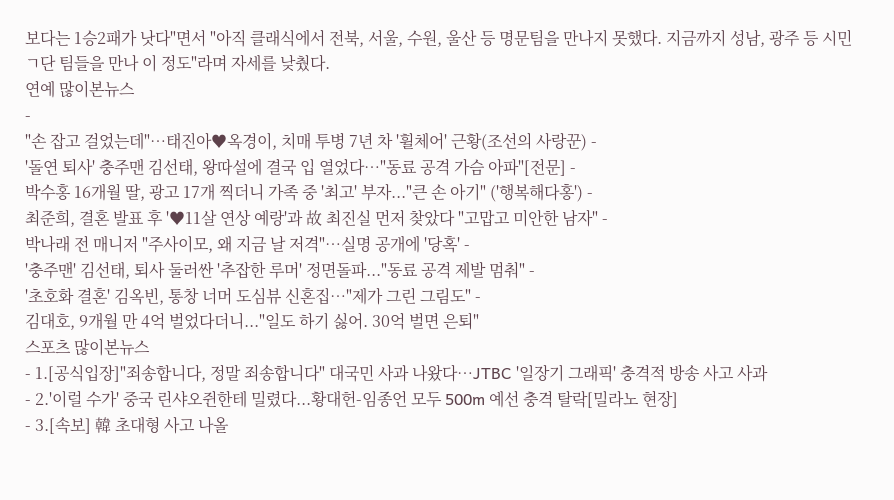보다는 1승2패가 낫다"면서 "아직 클래식에서 전북, 서울, 수원, 울산 등 명문팀을 만나지 못했다. 지금까지 성남, 광주 등 시민ㄱ단 팀들을 만나 이 정도"라며 자세를 낮췄다.
연예 많이본뉴스
-
"손 잡고 걸었는데"…태진아♥옥경이, 치매 투병 7년 차 '휠체어' 근황(조선의 사랑꾼) -
'돌연 퇴사' 충주맨 김선태, 왕따설에 결국 입 열었다…"동료 공격 가슴 아파"[전문] -
박수홍 16개월 딸, 광고 17개 찍더니 가족 중 '최고' 부자..."큰 손 아기" ('행복해다홍') -
최준희, 결혼 발표 후 '♥11살 연상 예랑'과 故 최진실 먼저 찾았다 "고맙고 미안한 남자" -
박나래 전 매니저 "주사이모, 왜 지금 날 저격"…실명 공개에 '당혹' -
'충주맨' 김선태, 퇴사 둘러싼 '추잡한 루머' 정면돌파..."동료 공격 제발 멈춰" -
'초호화 결혼' 김옥빈, 통창 너머 도심뷰 신혼집…"제가 그린 그림도" -
김대호, 9개월 만 4억 벌었다더니..."일도 하기 싫어. 30억 벌면 은퇴"
스포츠 많이본뉴스
- 1.[공식입장]"죄송합니다, 정말 죄송합니다" 대국민 사과 나왔다…JTBC '일장기 그래픽' 충격적 방송 사고 사과
- 2.'이럴 수가' 중국 린샤오쥔한테 밀렸다...황대헌-임종언 모두 500m 예선 충격 탈락[밀라노 현장]
- 3.[속보] 韓 초대형 사고 나올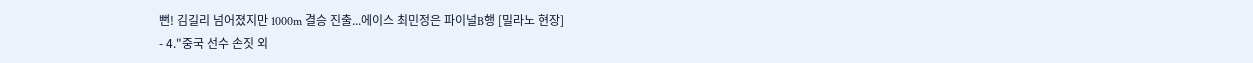뻔! 김길리 넘어졌지만 1000m 결승 진출...에이스 최민정은 파이널B행 [밀라노 현장]
- 4."중국 선수 손짓 외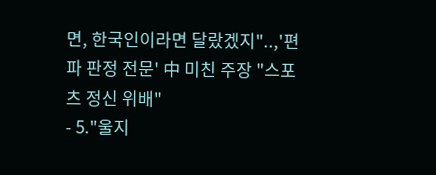면, 한국인이라면 달랐겠지"..,'편파 판정 전문' 中 미친 주장 "스포츠 정신 위배"
- 5."울지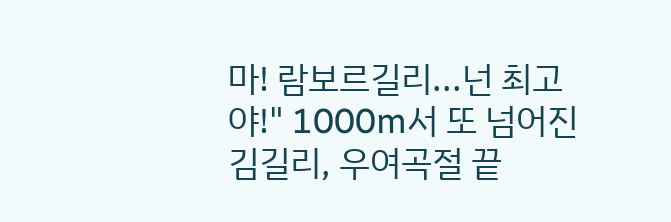마! 람보르길리...넌 최고야!" 1000m서 또 넘어진 김길리, 우여곡절 끝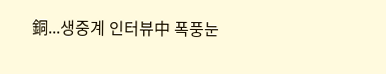銅...생중계 인터뷰中 폭풍눈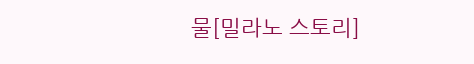물[밀라노 스토리]